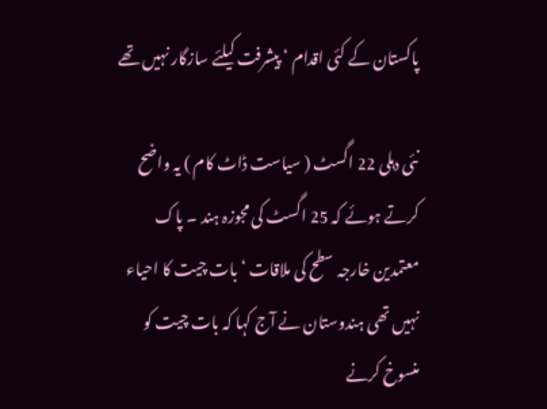پاکستان کے کئی اقدام ‘ پیشرفت کیلئے سازگار نہیں تھے

نئی دہلی 22 اگسٹ ( سیاست ڈاٹ کام ) یہ واضح کرتے ہوئے کہ 25 اگسٹ کی مجوزہ ہند ۔ پاک معتمدین خارجہ سطح کی ملاقات ‘ بات چیت کا احیاء نہیں تھی ہندوستان نے آج کہا کہ بات چیت کو منسوخ کرنے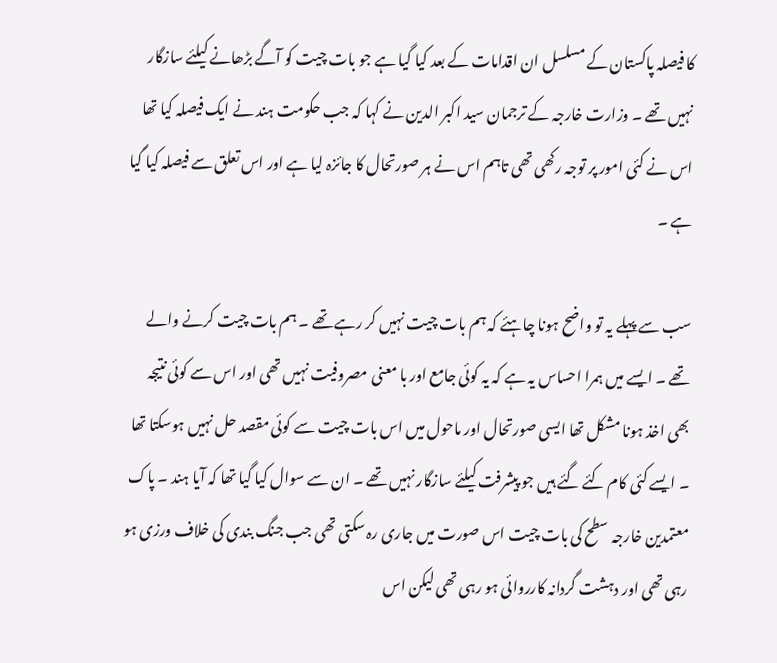کا فیصلہ پاکستان کے مسلسل ان اقدامات کے بعد کیا گیا ہے جو بات چیت کو آگے بڑھانے کیلئے سازگار نہیں تھے ۔ وزارت خارجہ کے ترجمان سید اکبر الدین نے کہا کہ جب حکومت ہند نے ایک فیصلہ کیا تھا اس نے کئی امور پر توجہ رکھی تھی تاہم اس نے ہر صورتحال کا جائزہ لیا ہے اور اس تعلق سے فیصلہ کیا گیا ہے ۔

سب سے پہلے یہ تو واضح ہونا چاہئے کہ ہم بات چیت نہیں کر رہے تھے ۔ ہم بات چیت کرنے والے تھے ۔ ایسے میں ہمرا احساس یہ ہے کہ یہ کوئی جامع اور با معنی مصروفیت نہیں تھی اور اس سے کوئی نتیجہ بھی اخذ ہونا مشکل تھا ایسی صورتحال اور ماحول میں اس بات چیت سے کوئی مقصد حل نہیں ہوسکتا تھا ۔ ایسے کئی کام کئے گئے ہیں جو پیشرفت کیلئے سازگار نہیں تھے ۔ ان سے سوال کیا گیا تھا کہ آیا ہند ۔ پاک معتمدین خارجہ سطح کی بات چیت اس صورت میں جاری رہ سکتی تھی جب جنگ بندی کی خلاف ورزی ہو رہی تھی اور دہشت گردانہ کارروائی ہو رہی تھی لیکن اس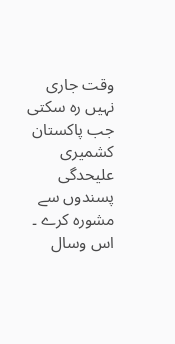وقت جاری نہیں رہ سکتی جب پاکستان کشمیری علیحدگی پسندوں سے مشورہ کرے ۔ اس وسال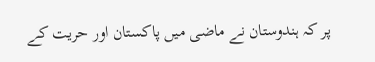پر کہ ہندوستان نے ماضی میں پاکستان اور حریت کے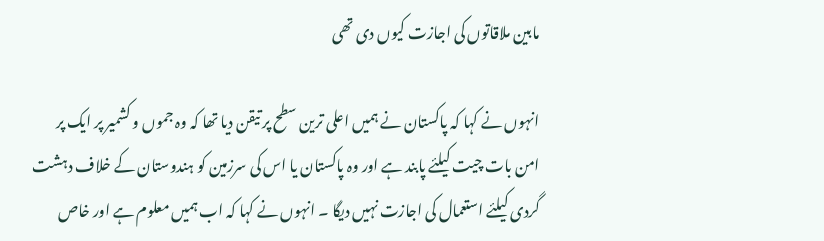مابین ملاقاتوں کی اجازت کیوں دی تھی

انہوں نے کہا کہ پاکستان نے ہمیں اعلی ترین سطح پر تیقن دیا تھا کہ وہ جموں و کشمیر پر ایک پر امن بات چیت کیلئے پابند ہے اور وہ پاکستان یا اس کی سرزمین کو ہندوستان کے خلاف دہشت گردی کیلئے استعمال کی اجازت نہیں دیگا ۔ انہوں نے کہا کہ اب ہمیں معلوم ہے اور خاص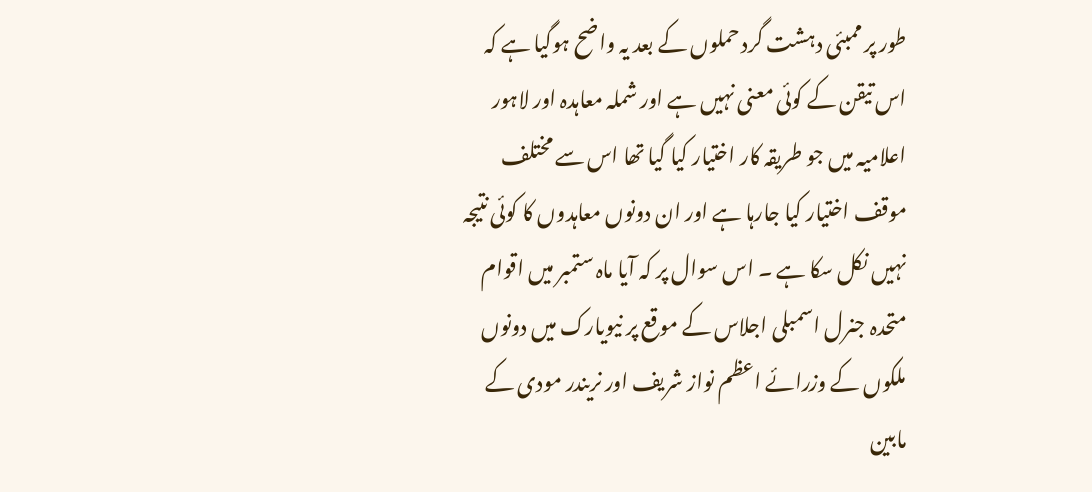طور پر ممبئی دہشت گرد حملوں کے بعد یہ واضح ہوگیا ہے کہ اس تیقن کے کوئی معنی نہیں ہے اور شملہ معاہدہ اور لاہور اعلامیہ میں جو طریقہ کار اختیار کیا گیا تھا اس سے مختلف موقف اختیار کیا جارہا ہے اور ان دونوں معاہدوں کا کوئی نتیجہ نہیں نکل سکا ہے ۔ اس سوال پر کہ آیا ماہ ستمبر میں اقوام متحدہ جنرل اسمبلی اجلاس کے موقع پر نیویارک میں دونوں ملکوں کے وزرائے اعظم نواز شریف اور نریندر مودی کے مابین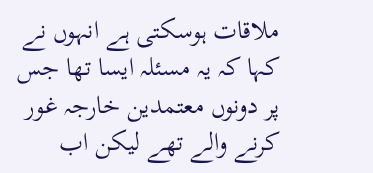ملاقات ہوسکتی ہے انہوں نے کہا کہ یہ مسئلہ ایسا تھا جس پر دونوں معتمدین خارجہ غور کرنے والے تھے لیکن اب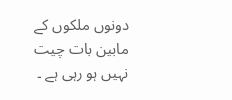دونوں ملکوں کے مابین بات چیت نہیں ہو رہی ہے ۔